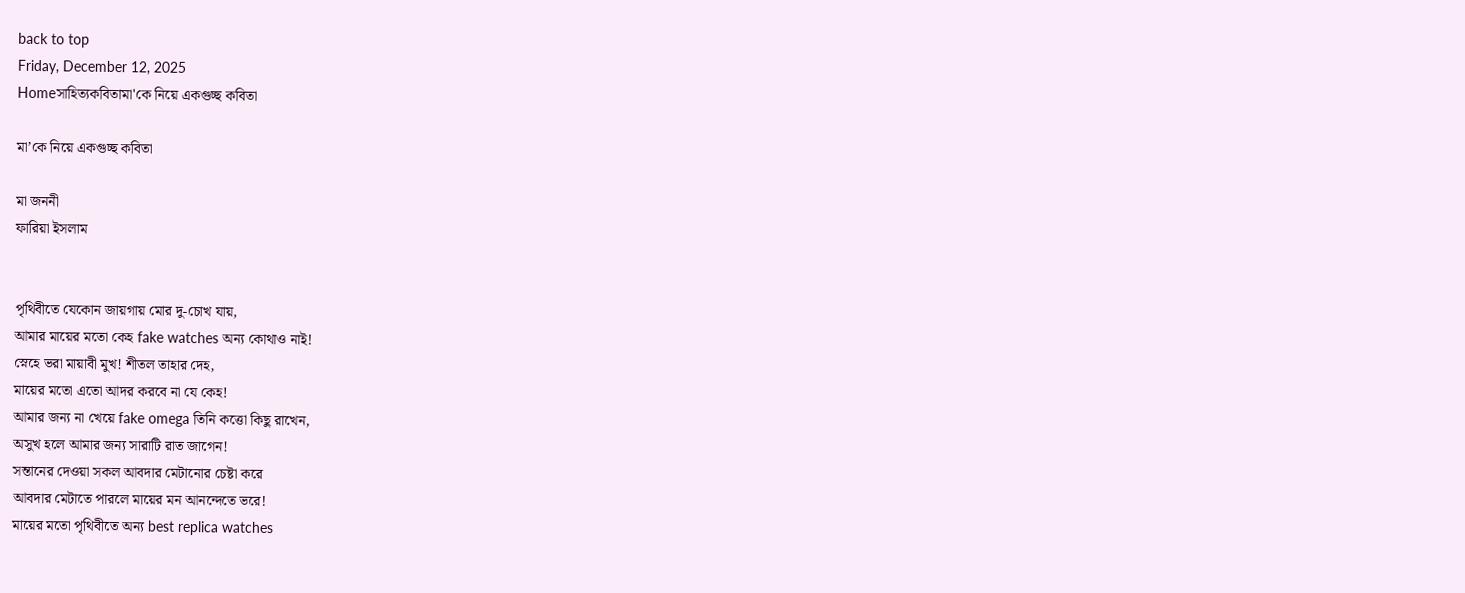back to top
Friday, December 12, 2025
Homeসাহিত্যকবিতামা'কে নিয়ে একগুচ্ছ কবিতা

মা’কে নিয়ে একগুচ্ছ কবিতা

মা জননী
ফারিয়া ইসলাম


পৃথিবীতে যেকোন জায়গায় মোর দু-চোখ যায়,
আমার মায়ের মতো কেহ fake watches অন্য কোথাও নাই!
স্নেহে ভরা মায়াবী মুখ! শীতল তাহার দেহ,
মায়ের মতো এতো আদর করবে না যে কেহ!
আমার জন্য না খেয়ে fake omega তিনি কত্তো কিছু রাখেন,
অসুখ হলে আমার জন্য সারাটি রাত জাগেন!
সন্তানের দেওয়া সকল আবদার মেটানোর চেষ্টা করে
আবদার মেটাতে পারলে মায়ের মন আনন্দেতে ভরে!
মায়ের মতো পৃথিবীতে অন্য best replica watches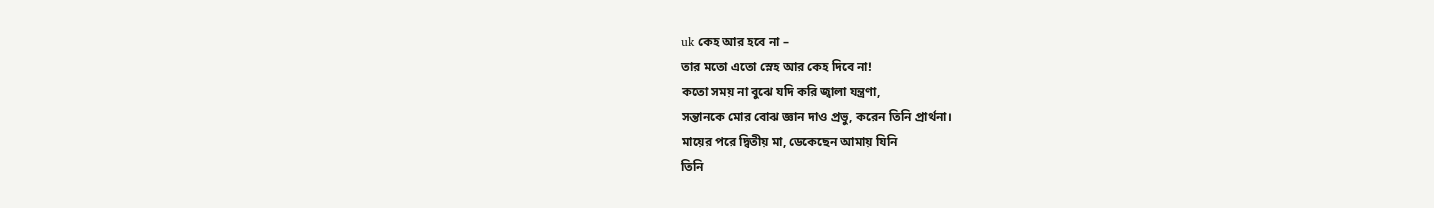uk কেহ আর হবে না –
তার মতো এতো স্নেহ আর কেহ দিবে না!
কতো সময় না বুঝে যদি করি জ্বালা যন্ত্রণা,
সন্তানকে মোর বোঝ জ্ঞান দাও প্রভু, করেন তিনি প্রার্থনা।
মায়ের পরে দ্বিতীয় মা, ডেকেছেন আমায় যিনি
তিনি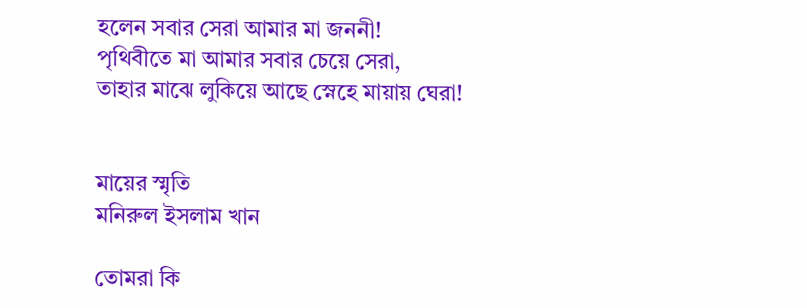হলেন সবার সেরা আমার মা জননী!
পৃথিবীতে মা আমার সবার চেয়ে সেরা,
তাহার মাঝে লুকিয়ে আছে স্নেহে মায়ায় ঘেরা!


মায়ের স্মৃতি
মনিরুল ইসলাম খান

তোমরা কি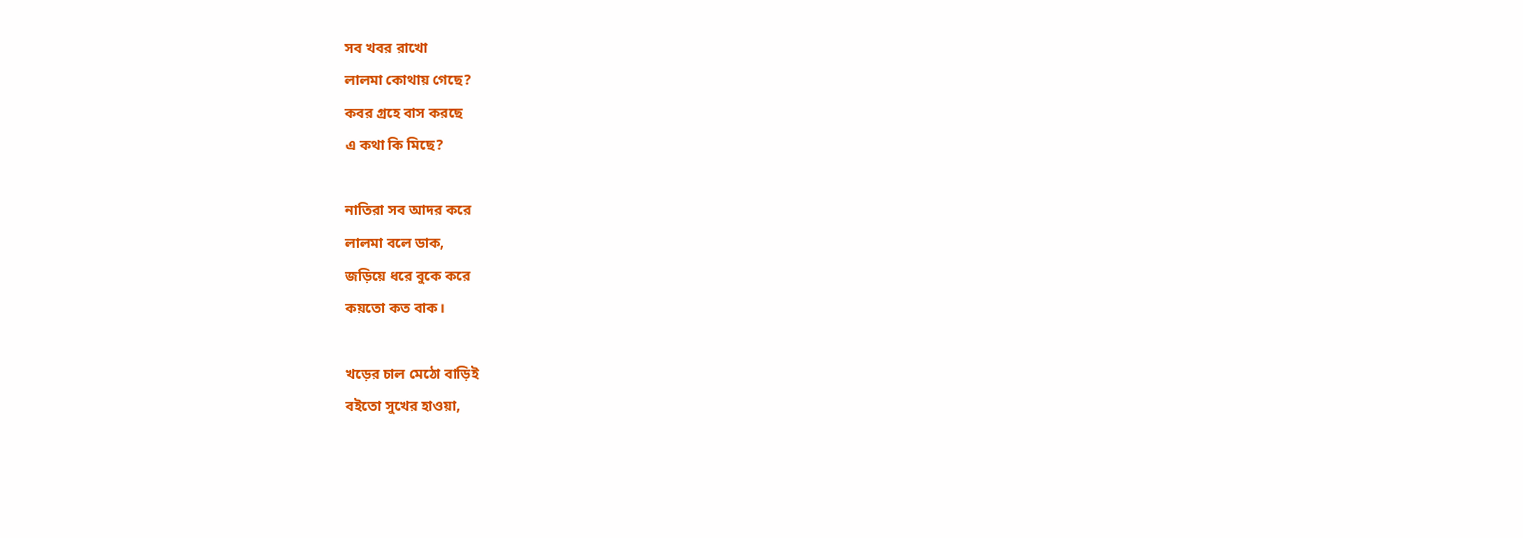সব খবর রাখো
লালমা কোথায় গেছে?
কবর গ্রহে বাস করছে
এ কথা কি মিছে?

নাতিরা সব আদর করে
লালমা বলে ডাক,
জড়িয়ে ধরে বুকে করে
কয়তো কত বাক।

খড়ের চাল মেঠো বাড়িই
বইতো সুখের হাওয়া,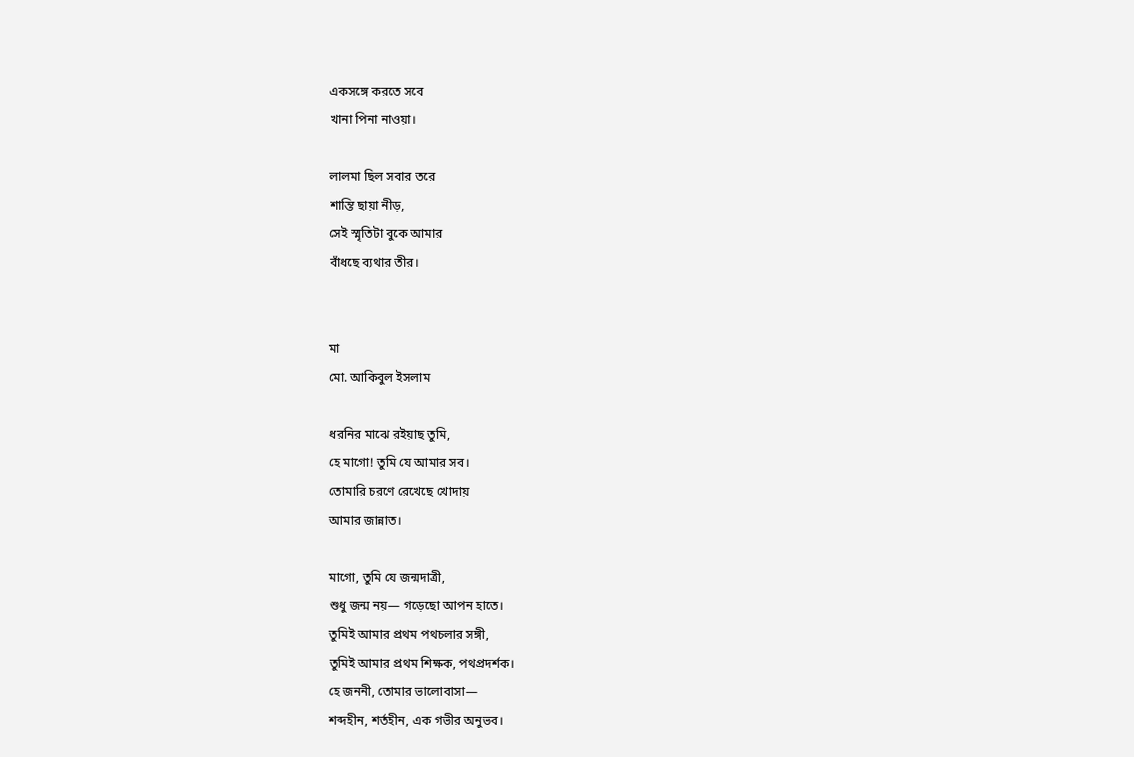একসঙ্গে করতে সবে
খানা পিনা নাওয়া।

লালমা ছিল সবার তরে
শান্তি ছায়া নীড়,
সেই স্মৃতিটা বুকে আমার
বাঁধছে ব্যথার তীর।


মা
মো. আকিবুল ইসলাম

ধরনির মাঝে রইয়াছ তুমি,
হে মাগো! তুমি যে আমার সব।
তোমারি চরণে রেখেছে খোদায়
আমার জান্নাত।

মাগো, তুমি যে জন্মদাত্রী,
শুধু জন্ম নয়— গড়েছো আপন হাতে।
তুমিই আমার প্রথম পথচলার সঙ্গী,
তুমিই আমার প্রথম শিক্ষক, পথপ্রদর্শক।
হে জননী, তোমার ভালোবাসা—
শব্দহীন, শর্তহীন, এক গভীর অনুভব।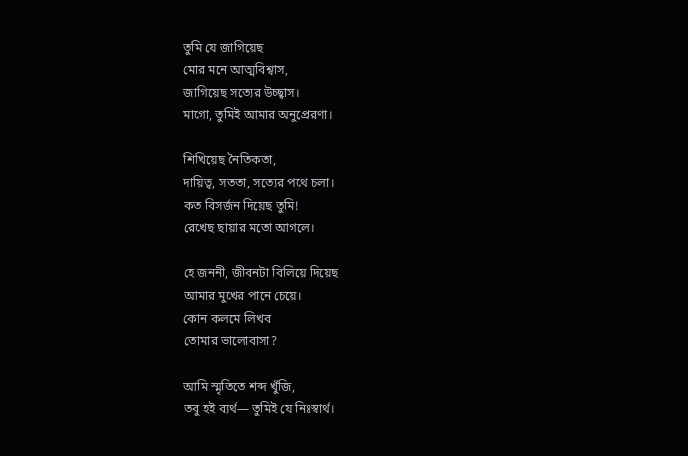তুমি যে জাগিয়েছ
মোর মনে আত্মবিশ্বাস,
জাগিয়েছ সত্যের উচ্ছ্বাস।
মাগো, তুমিই আমার অনুপ্রেরণা।

শিখিয়েছ নৈতিকতা,
দায়িত্ব, সততা, সত্যের পথে চলা।
কত বিসর্জন দিয়েছ তুমি!
রেখেছ ছায়ার মতো আগলে।

হে জননী, জীবনটা বিলিয়ে দিয়েছ
আমার মুখের পানে চেয়ে।
কোন কলমে লিখব
তোমার ভালোবাসা?

আমি স্মৃতিতে শব্দ খুঁজি,
তবু হই ব্যর্থ— তুমিই যে নিঃস্বার্থ।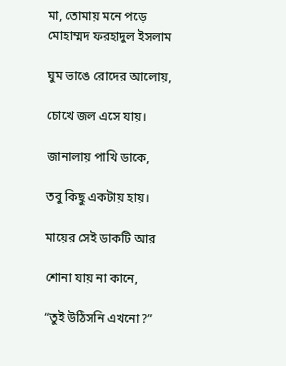মা, তোমায় মনে পড়ে
মোহাম্মদ ফরহাদুল ইসলাম

ঘুম ভাঙে রোদের আলোয়,

চোখে জল এসে যায়।

জানালায় পাখি ডাকে,

তবু কিছু একটায় হায়।

মায়ের সেই ডাকটি আর

শোনা যায় না কানে,

“তুই উঠিসনি এখনো?”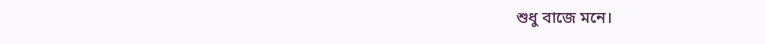শুধু বাজে মনে।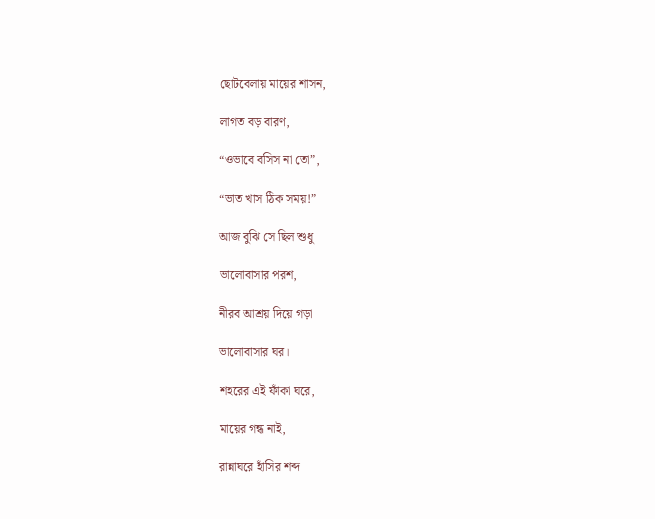ছোটবেলায় মায়ের শাসন,

লাগত বড় বারণ,

“ওভাবে বসিস না তো”,

“ভাত খাস ঠিক সময়!”

আজ বুঝি সে ছিল শুধু

ভালোবাসার পরশ,

নীরব আশ্রয় দিয়ে গড়া

ভালোবাসার ঘর।

শহরের এই ফাঁকা ঘরে,

মায়ের গন্ধ নাই,

রান্নাঘরে হাঁসির শব্দ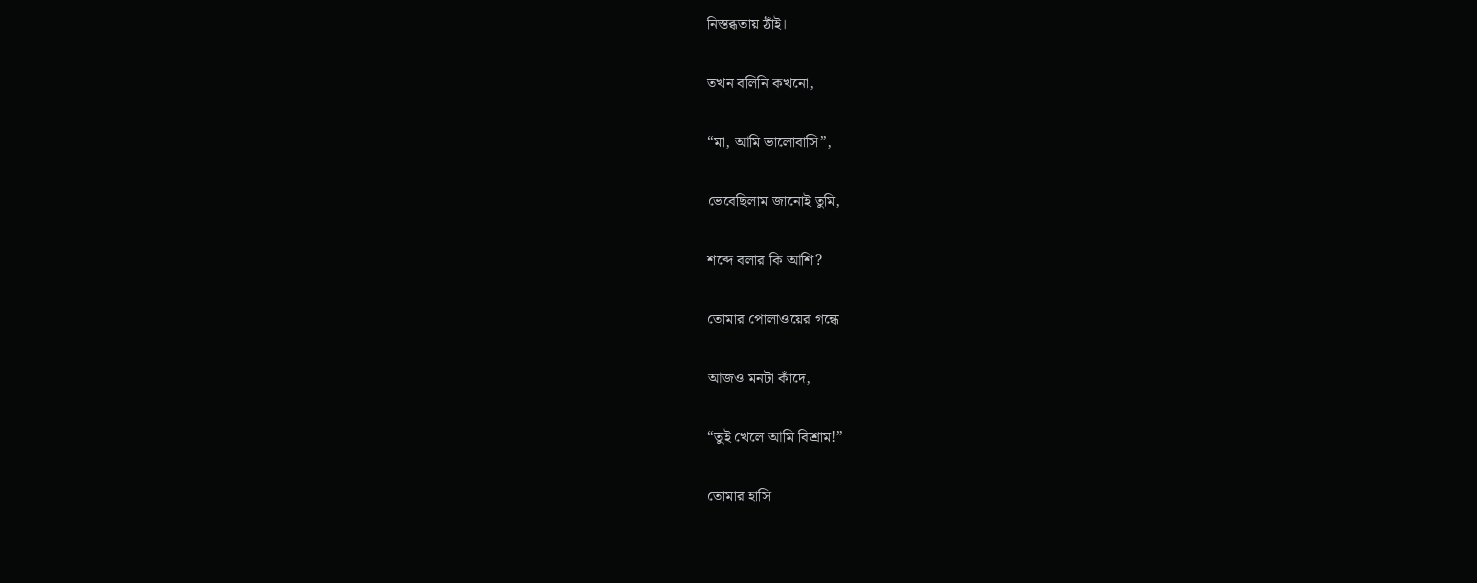নিস্তব্ধতায় ঠাঁই।

তখন বলিনি কখনো,

“মা, আমি ভালোবাসি”,

ভেবেছিলাম জানোই তুমি,

শব্দে বলার কি আশি?

তোমার পোলাওয়ের গন্ধে

আজও মনটা কাঁদে,

“তুই খেলে আমি বিশ্রাম!”

তোমার হাসি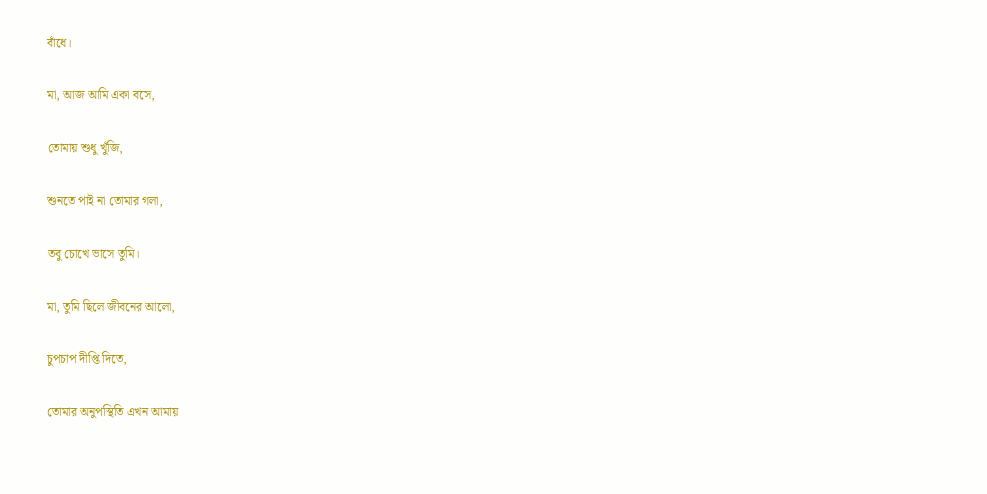বাঁধে।

মা, আজ আমি একা বসে,

তোমায় শুধু খুঁজি,

শুনতে পাই না তোমার গলা,

তবু চোখে ভাসে তুমি।

মা, তুমি ছিলে জীবনের আলো,

চুপচাপ দীপ্তি দিতে,

তোমার অনুপস্থিতি এখন আমায়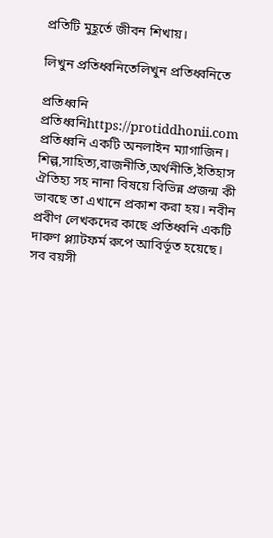প্রতিটি মুহূর্তে জীবন শিখায়।

লিখুন প্রতিধ্বনিতেলিখুন প্রতিধ্বনিতে

প্রতিধ্বনি
প্রতিধ্বনিhttps://protiddhonii.com
প্রতিধ্বনি একটি অনলাইন ম্যাগাজিন। শিল্প,সাহিত্য,রাজনীতি,অর্থনীতি,ইতিহাস ঐতিহ্য সহ নানা বিষয়ে বিভিন্ন প্রজন্ম কী ভাবছে তা এখানে প্রকাশ করা হয়। নবীন প্রবীণ লেখকদের কাছে প্রতিধ্বনি একটি দারুণ প্ল্যাটফর্ম রুপে আবির্ভূত হয়েছে। সব বয়সী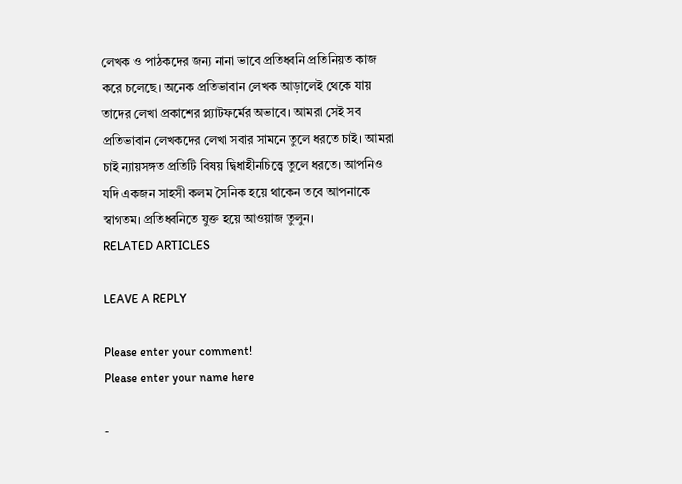লেখক ও পাঠকদের জন্য নানা ভাবে প্রতিধ্বনি প্রতিনিয়ত কাজ করে চলেছে। অনেক প্রতিভাবান লেখক আড়ালেই থেকে যায় তাদের লেখা প্রকাশের প্ল্যাটফর্মের অভাবে। আমরা সেই সব প্রতিভাবান লেখকদের লেখা সবার সামনে তুলে ধরতে চাই। আমরা চাই ন্যায়সঙ্গত প্রতিটি বিষয় দ্বিধাহীনচিত্ত্বে তুলে ধরতে। আপনিও যদি একজন সাহসী কলম সৈনিক হয়ে থাকেন তবে আপনাকে স্বাগতম। প্রতিধ্বনিতে যুক্ত হয়ে আওয়াজ তুলুন।
RELATED ARTICLES

LEAVE A REPLY

Please enter your comment!
Please enter your name here

-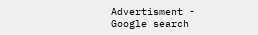Advertisment -
Google search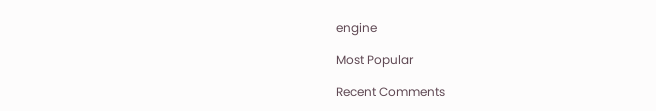engine

Most Popular

Recent Comments